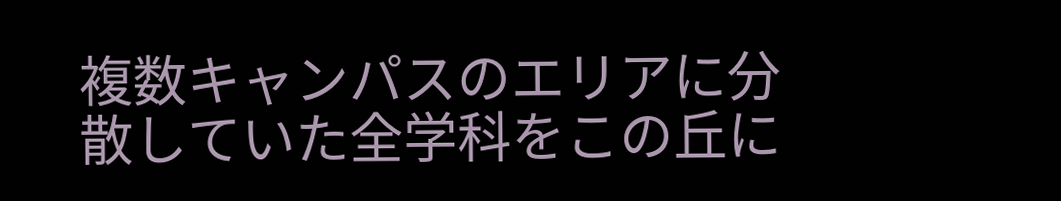複数キャンパスのエリアに分散していた全学科をこの丘に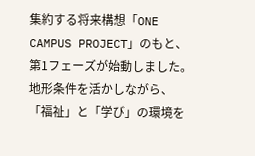集約する将来構想「ONE CAMPUS PROJECT」のもと、第1フェーズが始動しました。地形条件を活かしながら、「福祉」と「学び」の環境を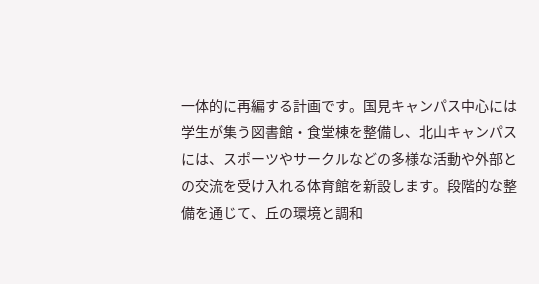一体的に再編する計画です。国見キャンパス中心には学生が集う図書館・食堂棟を整備し、北山キャンパスには、スポーツやサークルなどの多様な活動や外部との交流を受け入れる体育館を新設します。段階的な整備を通じて、丘の環境と調和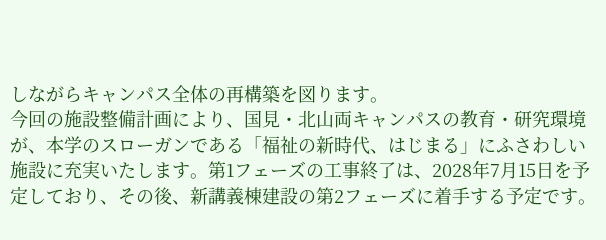しながらキャンパス全体の再構築を図ります。
今回の施設整備計画により、国見・北山両キャンパスの教育・研究環境が、本学のスローガンである「福祉の新時代、はじまる」にふさわしい施設に充実いたします。第1フェーズの工事終了は、2028年7月15日を予定しており、その後、新講義棟建設の第2フェーズに着手する予定です。